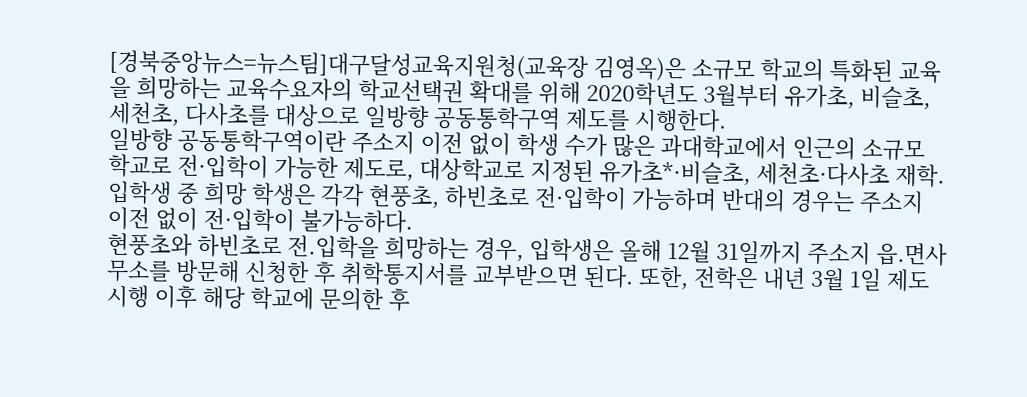[경북중앙뉴스=뉴스팀]대구달성교육지원청(교육장 김영옥)은 소규모 학교의 특화된 교육을 희망하는 교육수요자의 학교선택권 확대를 위해 2020학년도 3월부터 유가초, 비슬초, 세천초, 다사초를 대상으로 일방향 공동통학구역 제도를 시행한다.
일방향 공동통학구역이란 주소지 이전 없이 학생 수가 많은 과대학교에서 인근의 소규모 학교로 전·입학이 가능한 제도로, 대상학교로 지정된 유가초*·비슬초, 세천초·다사초 재학.입학생 중 희망 학생은 각각 현풍초, 하빈초로 전·입학이 가능하며 반대의 경우는 주소지 이전 없이 전·입학이 불가능하다.
현풍초와 하빈초로 전.입학을 희망하는 경우, 입학생은 올해 12월 31일까지 주소지 읍.면사무소를 방문해 신청한 후 취학통지서를 교부받으면 된다. 또한, 전학은 내년 3월 1일 제도 시행 이후 해당 학교에 문의한 후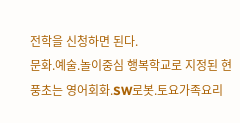전학을 신청하면 된다.
문화.예술.놀이중심 행복학교로 지정된 현풍초는 영어회화.SW로봇.토요가족요리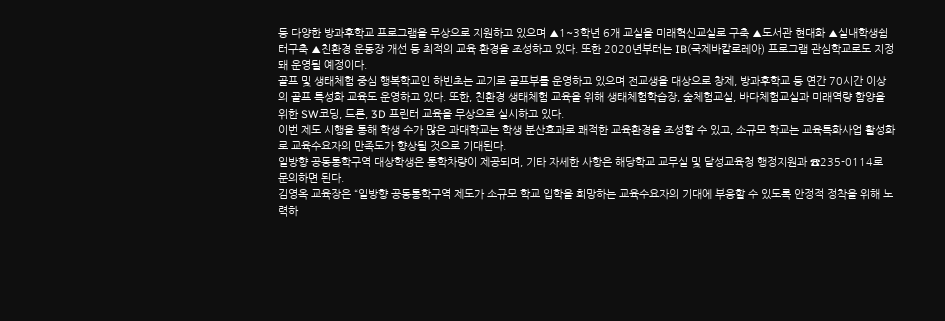등 다양한 방과후학교 프로그램을 무상으로 지원하고 있으며 ▲1~3학년 6개 교실을 미래혁신교실로 구축 ▲도서관 현대화 ▲실내학생쉼터구축 ▲친환경 운동장 개선 등 최적의 교육 환경을 조성하고 있다. 또한 2020년부터는 IB(국제바칼로레아) 프로그램 관심학교로도 지정돼 운영될 예정이다.
골프 및 생태체험 중심 행복학교인 하빈초는 교기로 골프부를 운영하고 있으며 전교생을 대상으로 창제, 방과후학교 등 연간 70시간 이상의 골프 특성화 교육도 운영하고 있다. 또한, 친환경 생태체험 교육을 위해 생태체험학습장, 숲체험교실, 바다체험교실과 미래역량 함양을 위한 SW코딩, 드론, 3D 프린터 교육을 무상으로 실시하고 있다.
이번 제도 시행을 통해 학생 수가 많은 과대학교는 학생 분산효과로 쾌적한 교육환경을 조성할 수 있고, 소규모 학교는 교육특화사업 활성화로 교육수요자의 만족도가 향상될 것으로 기대된다.
일방향 공동통학구역 대상학생은 통학차량이 제공되며, 기타 자세한 사항은 해당학교 교무실 및 달성교육청 행정지원과 ☎235-0114로 문의하면 된다.
김영옥 교육장은 “일방향 공동통학구역 제도가 소규모 학교 입학을 희망하는 교육수요자의 기대에 부응할 수 있도록 안정적 정착을 위해 노력하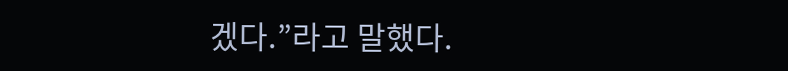겠다.”라고 말했다.